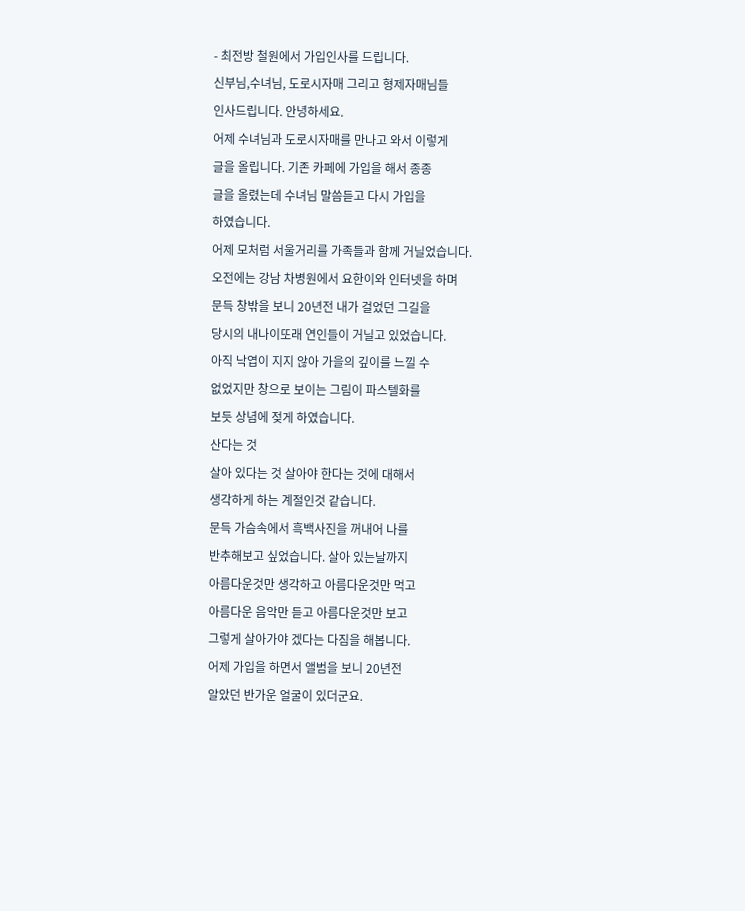- 최전방 철원에서 가입인사를 드립니다.
신부님,수녀님, 도로시자매 그리고 형제자매님들
인사드립니다. 안녕하세요.
어제 수녀님과 도로시자매를 만나고 와서 이렇게
글을 올립니다. 기존 카페에 가입을 해서 종종
글을 올렸는데 수녀님 말씀듣고 다시 가입을
하였습니다.
어제 모처럼 서울거리를 가족들과 함께 거닐었습니다.
오전에는 강남 차병원에서 요한이와 인터넷을 하며
문득 창밖을 보니 20년전 내가 걸었던 그길을
당시의 내나이또래 연인들이 거닐고 있었습니다.
아직 낙엽이 지지 않아 가을의 깊이를 느낄 수
없었지만 창으로 보이는 그림이 파스텔화를
보듯 상념에 젖게 하였습니다.
산다는 것
살아 있다는 것 살아야 한다는 것에 대해서
생각하게 하는 계절인것 같습니다.
문득 가슴속에서 흑백사진을 꺼내어 나를
반추해보고 싶었습니다. 살아 있는날까지
아름다운것만 생각하고 아름다운것만 먹고
아름다운 음악만 듣고 아름다운것만 보고
그렇게 살아가야 겠다는 다짐을 해봅니다.
어제 가입을 하면서 앨범을 보니 20년전
알았던 반가운 얼굴이 있더군요.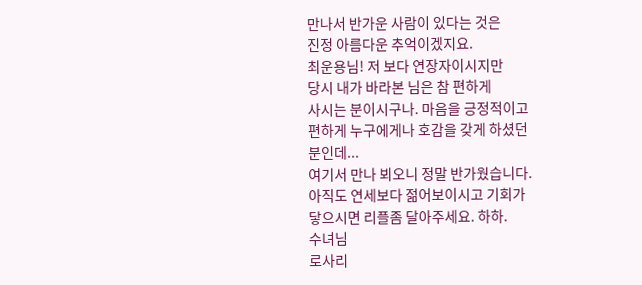만나서 반가운 사람이 있다는 것은
진정 아름다운 추억이겠지요.
최운용님! 저 보다 연장자이시지만
당시 내가 바라본 님은 참 편하게
사시는 분이시구나. 마음을 긍정적이고
편하게 누구에게나 호감을 갖게 하셨던
분인데...
여기서 만나 뵈오니 정말 반가웠습니다.
아직도 연세보다 젊어보이시고 기회가
닿으시면 리플좀 달아주세요. 하하.
수녀님
로사리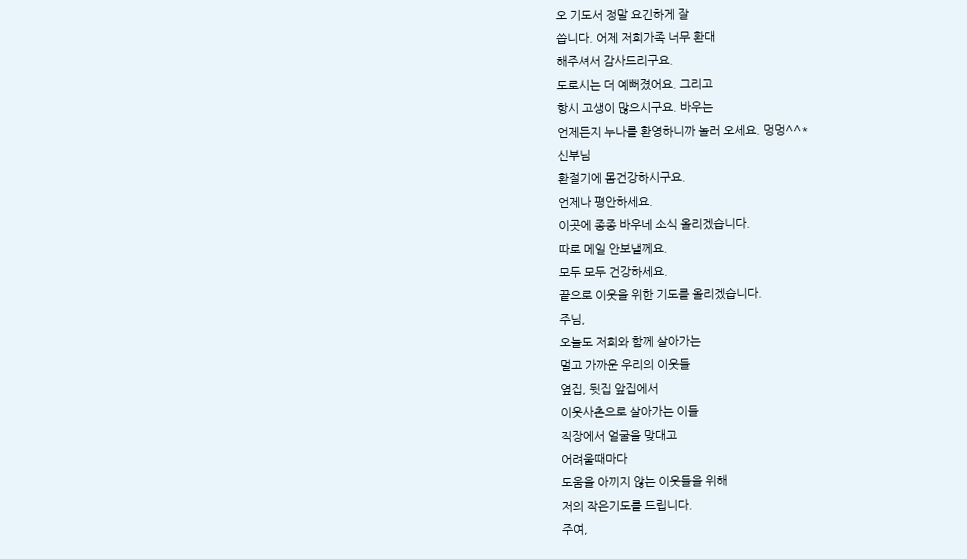오 기도서 정말 요긴하게 잘
씁니다. 어제 저희가족 너무 환대
해주셔서 감사드리구요.
도로시는 더 예뻐졌어요. 그리고
항시 고생이 많으시구요. 바우는
언제든지 누나를 환영하니까 놀러 오세요. 멍멍^^*
신부님
환절기에 몸건강하시구요.
언제나 평안하세요.
이곳에 종종 바우네 소식 올리겠습니다.
따로 메일 안보낼께요.
모두 모두 건강하세요.
끝으로 이웃을 위한 기도를 올리겠습니다.
주님,
오늘도 저희와 함께 살아가는
멀고 가까운 우리의 이웃들
옆집, 뒷집 앞집에서
이웃사촌으로 살아가는 이들
직장에서 얼굴을 맞대고
어려울때마다
도움을 아끼지 않는 이웃들을 위해
저의 작은기도를 드립니다.
주여,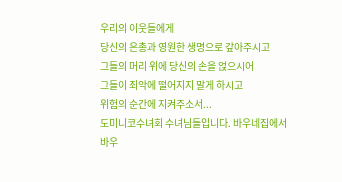우리의 이웃들에게
당신의 은총과 영원한 생명으로 갚아주시고
그들의 머리 위에 당신의 손을 얹으시어
그들이 죄악에 떨어지지 말게 하시고
위험의 순간에 지켜주소서...
도미니코수녀회 수녀님들입니다. 바우네집에서바우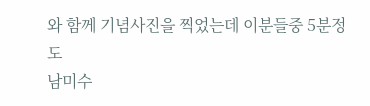와 함께 기념사진을 찍었는데 이분들중 5분정도
남미수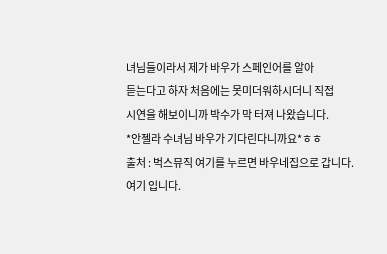녀님들이라서 제가 바우가 스페인어를 알아
듣는다고 하자 처음에는 못미더워하시더니 직접
시연을 해보이니까 박수가 막 터져 나왔습니다.
*안젤라 수녀님 바우가 기다린다니까요*ㅎㅎ
출처 : 벅스뮤직 여기를 누르면 바우네집으로 갑니다.
여기 입니다.